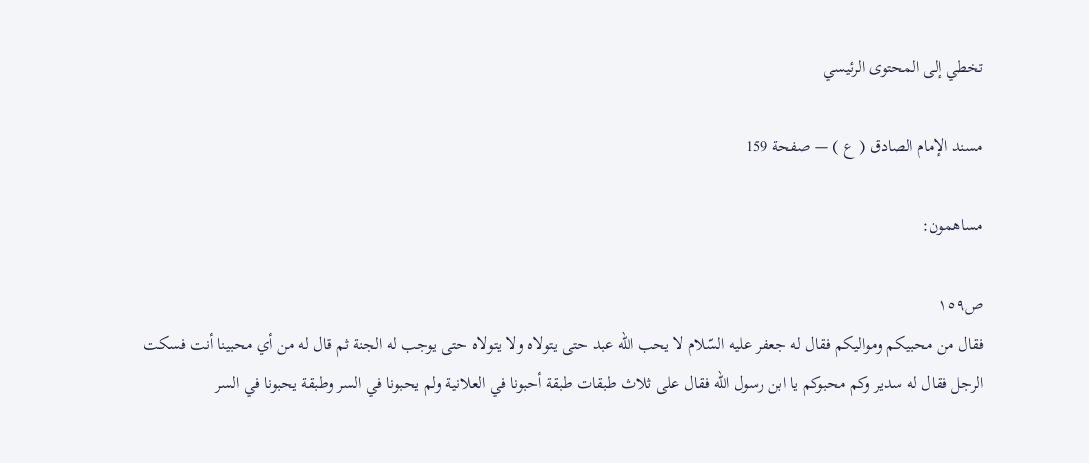تخطي إلى المحتوى الرئيسي

مسند الإمام الصادق ( ع ) — صفحة 159

مساهمون:

ص١٥٩
فقال من محبيكم ومواليكم فقال له جعفر عليه السّلام لا يحب اللّه عبد حتى يتولاه ولا يتولاه حتى يوجب له الجنة ثم قال له من أي محبينا أنت فسكت الرجل فقال له سدير وكم محبوكم يا ابن رسول اللّه فقال على ثلاث طبقات طبقة أحبونا في العلانية ولم يحبونا في السر وطبقة يحبونا في السر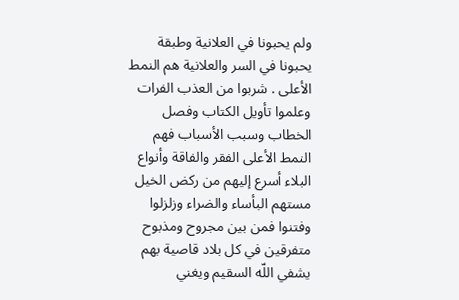ولم يحبونا في العلانية وطبقة يحبونا في السر والعلانية هم النمط الأعلى . شربوا من العذب الفرات وعلموا تأويل الكتاب وفصل الخطاب وسبب الأسباب فهم النمط الأعلى الفقر والفاقة وأنواع البلاء أسرع إليهم من ركض الخيل مستهم البأساء والضراء وزلزلوا وفتنوا فمن بين مجروح ومذبوح متفرقين في كل بلاد قاصية بهم يشفي اللّه السقيم ويغني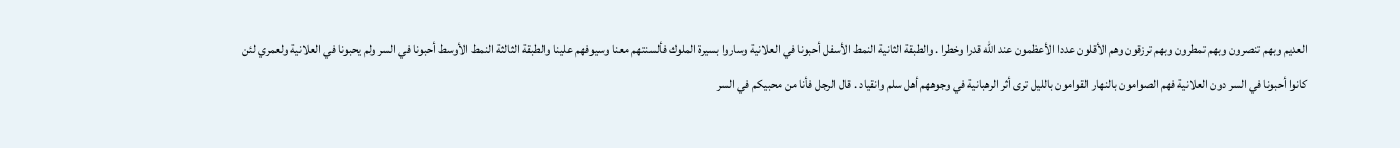العديم وبهم تنصرون وبهم تمطرون وبهم ترزقون وهم الأقلون عددا الأعظمون عند اللّه قدرا وخطرا . والطبقة الثانية النمط الأسفل أحبونا في العلانية وساروا بسيرة الملوك فألسنتهم معنا وسيوفهم علينا والطبقة الثالثة النمط الأوسط أحبونا في السر ولم يحبونا في العلانية ولعمري لئن كانوا أحبونا في السر دون العلانية فهم الصوامون بالنهار القوامون بالليل ترى أثر الرهبانية في وجوههم أهل سلم وانقياد . قال الرجل فأنا من محبيكم في السر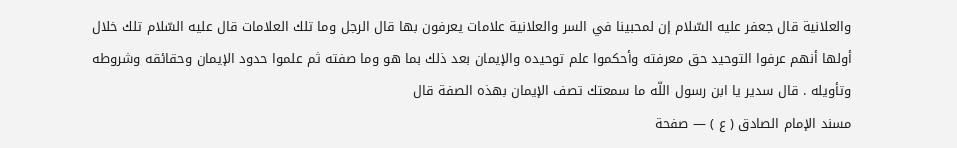والعلانية قال جعفر عليه السّلام إن لمحبينا في السر والعلانية علامات يعرفون بها قال الرجل وما تلك العلامات قال عليه السّلام تلك خلال أولها أنهم عرفوا التوحيد حق معرفته وأحكموا علم توحيده والإيمان بعد ذلك بما هو وما صفته ثم علموا حدود الإيمان وحقائقه وشروطه وتأويله . قال سدير يا ابن رسول اللّه ما سمعتك تصف الإيمان بهذه الصفة قال
مسند الإمام الصادق ( ع ) — صفحة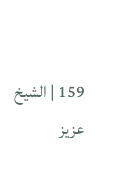159 | الشيخ عزيز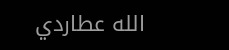الله عطاردي